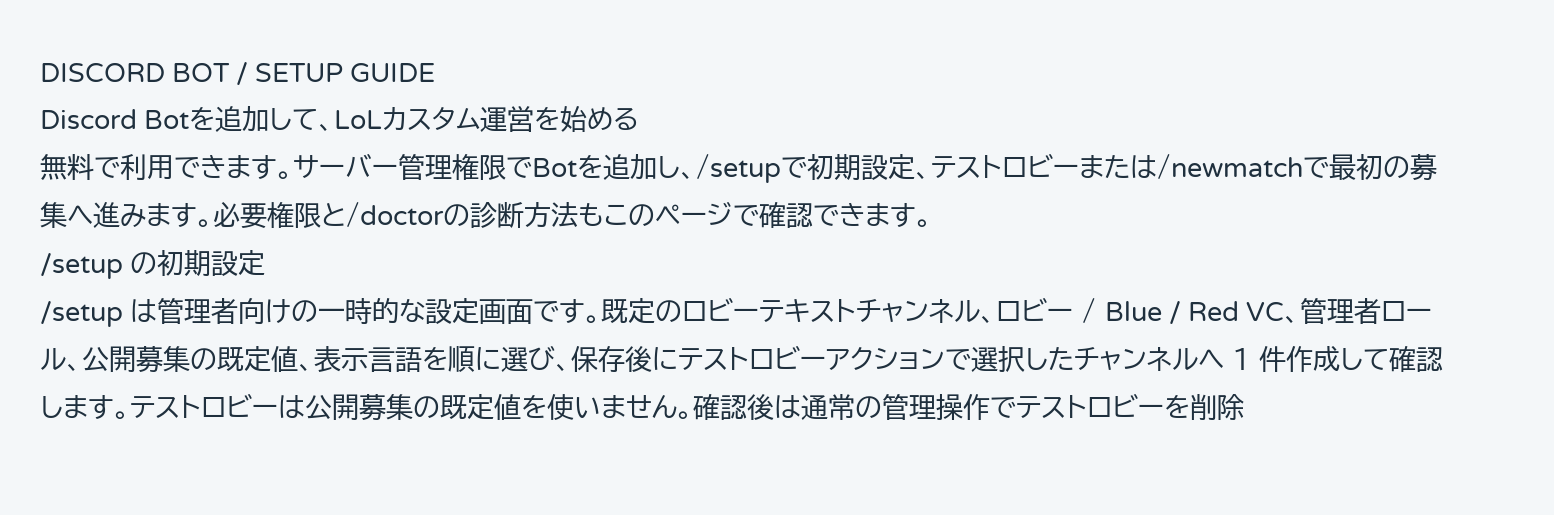DISCORD BOT / SETUP GUIDE
Discord Botを追加して、LoLカスタム運営を始める
無料で利用できます。サーバー管理権限でBotを追加し、/setupで初期設定、テストロビーまたは/newmatchで最初の募集へ進みます。必要権限と/doctorの診断方法もこのページで確認できます。
/setup の初期設定
/setup は管理者向けの一時的な設定画面です。既定のロビーテキストチャンネル、ロビー / Blue / Red VC、管理者ロール、公開募集の既定値、表示言語を順に選び、保存後にテストロビーアクションで選択したチャンネルへ 1 件作成して確認します。テストロビーは公開募集の既定値を使いません。確認後は通常の管理操作でテストロビーを削除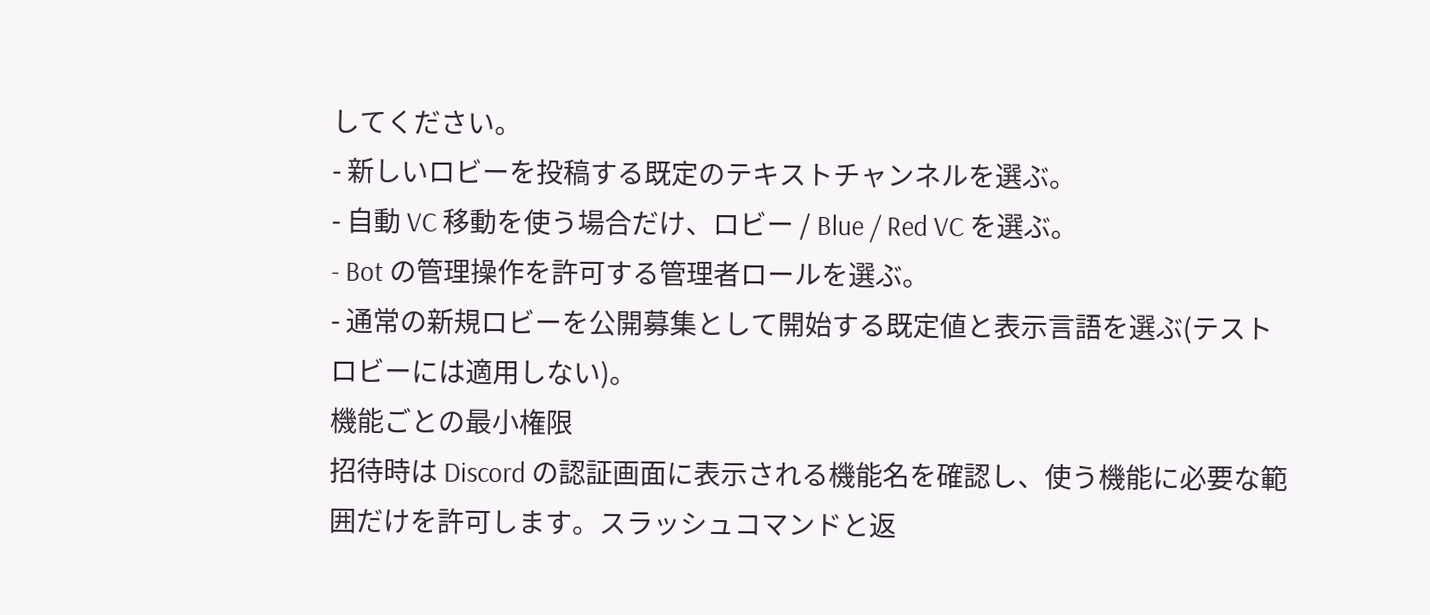してください。
- 新しいロビーを投稿する既定のテキストチャンネルを選ぶ。
- 自動 VC 移動を使う場合だけ、ロビー / Blue / Red VC を選ぶ。
- Bot の管理操作を許可する管理者ロールを選ぶ。
- 通常の新規ロビーを公開募集として開始する既定値と表示言語を選ぶ(テストロビーには適用しない)。
機能ごとの最小権限
招待時は Discord の認証画面に表示される機能名を確認し、使う機能に必要な範囲だけを許可します。スラッシュコマンドと返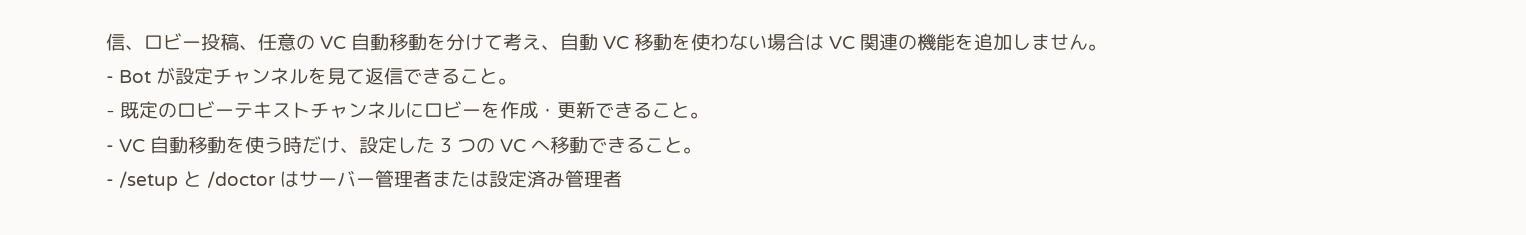信、ロビー投稿、任意の VC 自動移動を分けて考え、自動 VC 移動を使わない場合は VC 関連の機能を追加しません。
- Bot が設定チャンネルを見て返信できること。
- 既定のロビーテキストチャンネルにロビーを作成・更新できること。
- VC 自動移動を使う時だけ、設定した 3 つの VC へ移動できること。
- /setup と /doctor はサーバー管理者または設定済み管理者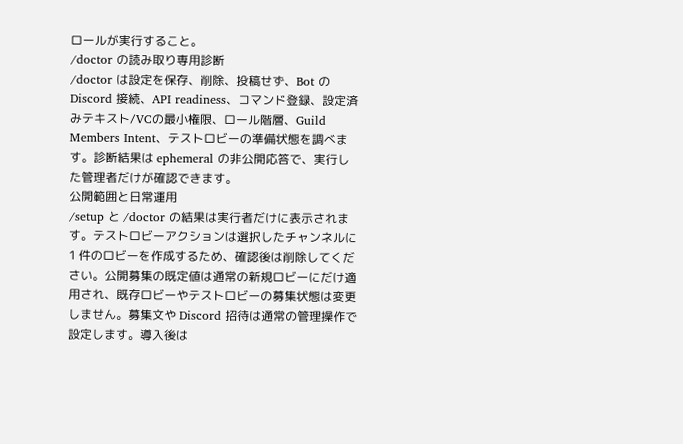ロールが実行すること。
/doctor の読み取り専用診断
/doctor は設定を保存、削除、投稿せず、Bot の Discord 接続、API readiness、コマンド登録、設定済みテキスト/VCの最小権限、ロール階層、Guild Members Intent、テストロビーの準備状態を調べます。診断結果は ephemeral の非公開応答で、実行した管理者だけが確認できます。
公開範囲と日常運用
/setup と /doctor の結果は実行者だけに表示されます。テストロビーアクションは選択したチャンネルに 1 件のロビーを作成するため、確認後は削除してください。公開募集の既定値は通常の新規ロビーにだけ適用され、既存ロビーやテストロビーの募集状態は変更しません。募集文や Discord 招待は通常の管理操作で設定します。導入後は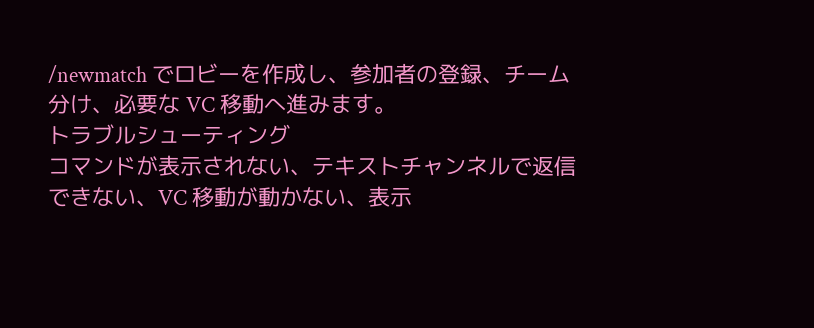/newmatch でロビーを作成し、参加者の登録、チーム分け、必要な VC 移動へ進みます。
トラブルシューティング
コマンドが表示されない、テキストチャンネルで返信できない、VC 移動が動かない、表示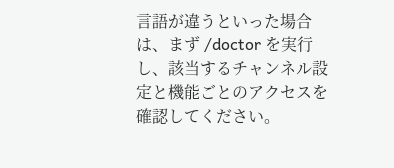言語が違うといった場合は、まず /doctor を実行し、該当するチャンネル設定と機能ごとのアクセスを確認してください。